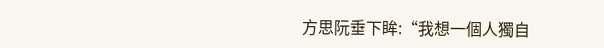方思阮垂下眸:“我想一個人獨自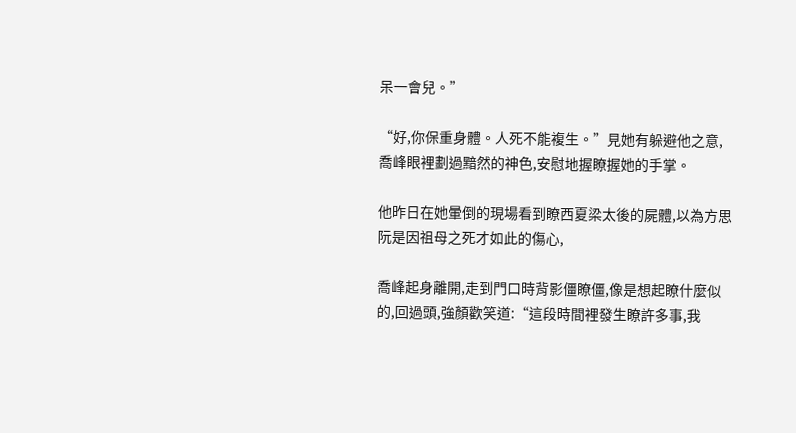呆一會兒。”

“好,你保重身體。人死不能複生。”見她有躲避他之意,喬峰眼裡劃過黯然的神色,安慰地握瞭握她的手掌。

他昨日在她暈倒的現場看到瞭西夏梁太後的屍體,以為方思阮是因祖母之死才如此的傷心,

喬峰起身離開,走到門口時背影僵瞭僵,像是想起瞭什麼似的,回過頭,強顏歡笑道:“這段時間裡發生瞭許多事,我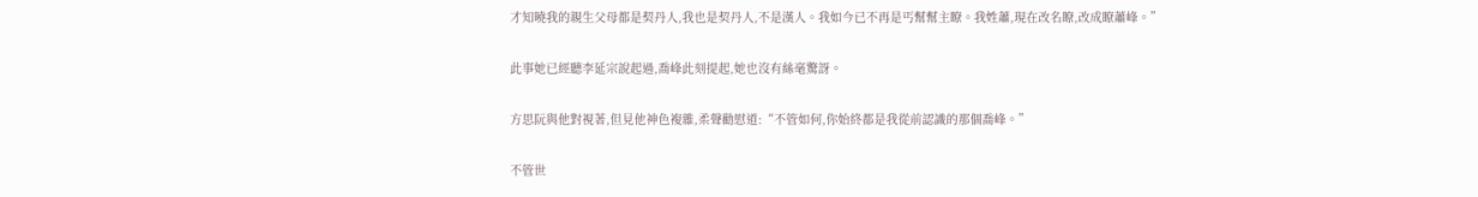才知曉我的親生父母都是契丹人,我也是契丹人,不是漢人。我如今已不再是丐幫幫主瞭。我姓蕭,現在改名瞭,改成瞭蕭峰。”

此事她已經聽李延宗說起過,喬峰此刻提起,她也沒有絲毫驚訝。

方思阮與他對視著,但見他神色複雜,柔聲勸慰道:“不管如何,你始終都是我從前認識的那個喬峰。”

不管世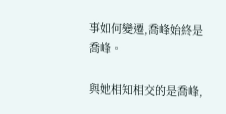事如何變遷,喬峰始終是喬峰。

與她相知相交的是喬峰,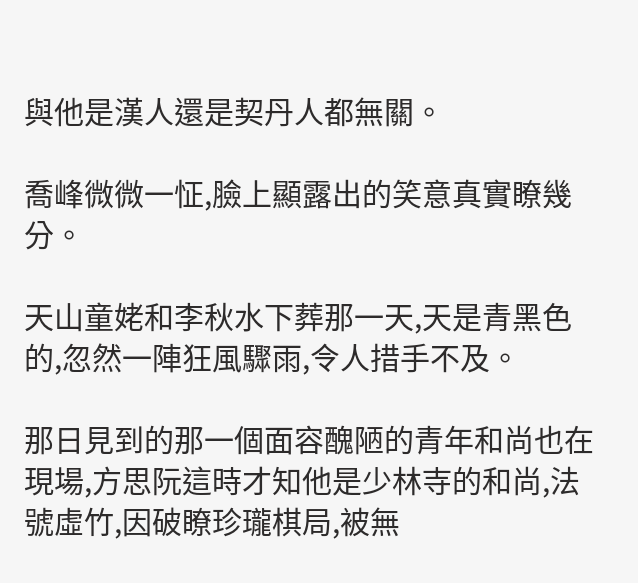與他是漢人還是契丹人都無關。

喬峰微微一怔,臉上顯露出的笑意真實瞭幾分。

天山童姥和李秋水下葬那一天,天是青黑色的,忽然一陣狂風驟雨,令人措手不及。

那日見到的那一個面容醜陋的青年和尚也在現場,方思阮這時才知他是少林寺的和尚,法號虛竹,因破瞭珍瓏棋局,被無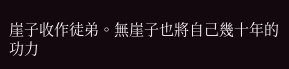崖子收作徒弟。無崖子也將自己幾十年的功力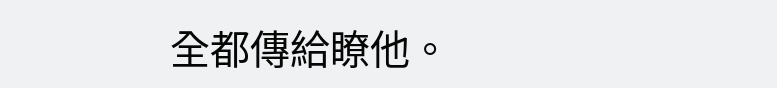全都傳給瞭他。